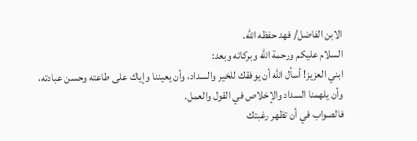الابن الفاضل/ فهد حفظه الله.
السلام عليكم ورحمة الله وبركاته وبعد:
ابني العزيز! أسأل الله أن يوفقك للخير والسداد، وأن يعيننا وإياك على طاعته وحسن عبادته، وأن يلهمنا السداد والإخلاص في القول والعمل.
فالصواب في أن تظهر رغبتك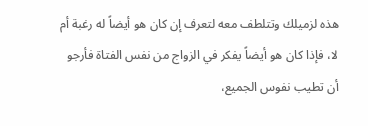هذه لزميلك وتتلطف معه لتعرف إن كان هو أيضاً له رغبة أم لا، فإذا كان هو أيضاً يفكر في الزواج من نفس الفتاة فأرجو أن تطيب نفوس الجميع،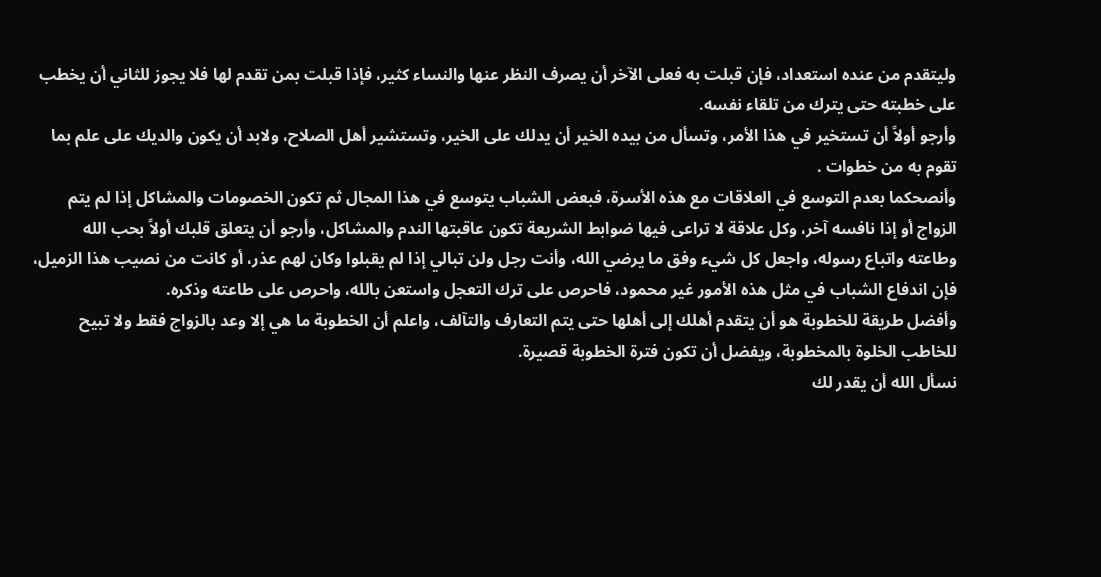وليتقدم من عنده استعداد، فإن قبلت به فعلى الآخر أن يصرف النظر عنها والنساء كثير، فإذا قبلت بمن تقدم لها فلا يجوز للثاني أن يخطب على خطبته حتى يترك من تلقاء نفسه.
وأرجو أولاً أن تستخير في هذا الأمر، وتسأل من بيده الخير أن يدلك على الخير، وتستشير أهل الصلاح، ولابد أن يكون والديك على علم بما تقوم به من خطوات .
وأنصحكما بعدم التوسع في العلاقات مع هذه الأسرة، فبعض الشباب يتوسع في هذا المجال ثم تكون الخصومات والمشاكل إذا لم يتم الزواج أو إذا نافسه آخر، وكل علاقة لا تراعى فيها ضوابط الشريعة تكون عاقبتها الندم والمشاكل، وأرجو أن يتعلق قلبك أولاً بحب الله وطاعته واتباع رسوله، واجعل كل شيء وفق ما يرضي الله، وأنت رجل ولن تبالي إذا لم يقبلوا وكان لهم عذر، أو كانت من نصيب هذا الزميل، فإن اندفاع الشباب في مثل هذه الأمور غير محمود، فاحرص على ترك التعجل واستعن بالله، واحرص على طاعته وذكره.
وأفضل طريقة للخطوبة هو أن يتقدم أهلك إلى أهلها حتى يتم التعارف والتآلف، واعلم أن الخطوبة ما هي إلا وعد بالزواج فقط ولا تبيح للخاطب الخلوة بالمخطوبة، ويفضل أن تكون فترة الخطوبة قصيرة.
نسأل الله أن يقدر لك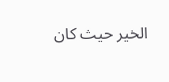الخير حيث كان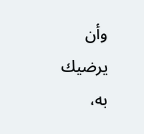وأن يرضيك به،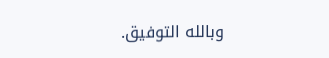وبالله التوفيق.